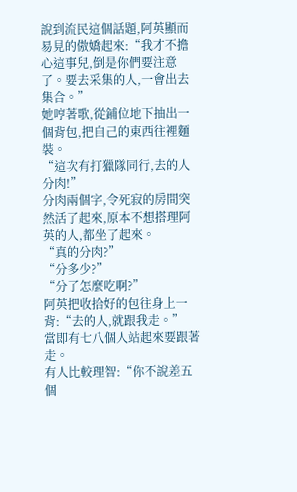說到流民這個話題,阿英顯而易見的傲嬌起來:“我才不擔心這事兒,倒是你們要注意了。要去采集的人,一會出去集合。”
她哼著歌,從鋪位地下抽出一個背包,把自己的東西往裡麵裝。
“這次有打獵隊同行,去的人分肉!”
分肉兩個字,令死寂的房間突然活了起來,原本不想搭理阿英的人,都坐了起來。
“真的分肉?”
“分多少?”
“分了怎麼吃啊?”
阿英把收拾好的包往身上一背:“去的人,就跟我走。”
當即有七八個人站起來要跟著走。
有人比較理智:“你不說差五個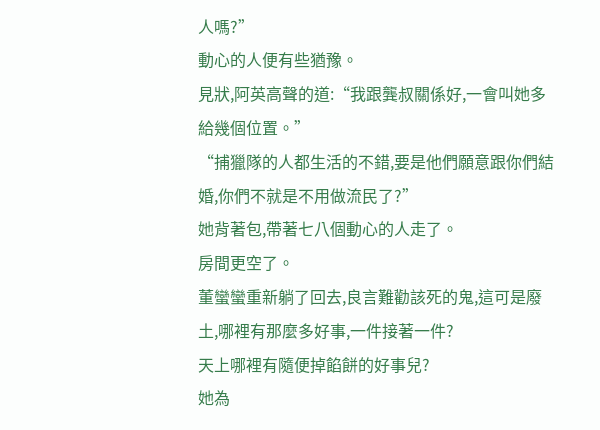人嗎?”
動心的人便有些猶豫。
見狀,阿英高聲的道:“我跟龔叔關係好,一會叫她多給幾個位置。”
“捕獵隊的人都生活的不錯,要是他們願意跟你們結婚,你們不就是不用做流民了?”
她背著包,帶著七八個動心的人走了。
房間更空了。
董蠻蠻重新躺了回去,良言難勸該死的鬼,這可是廢土,哪裡有那麼多好事,一件接著一件?
天上哪裡有隨便掉餡餅的好事兒?
她為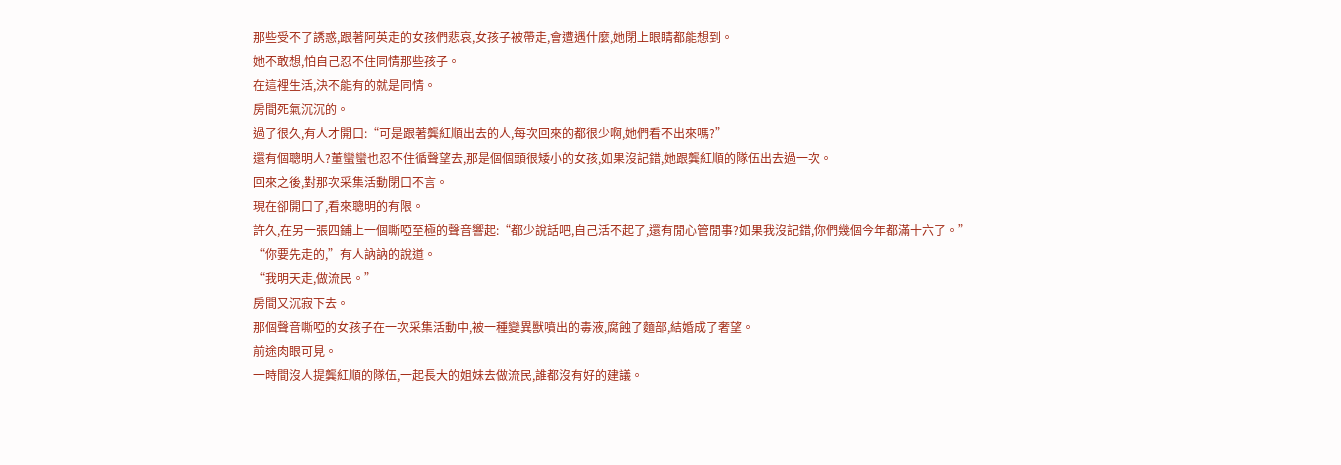那些受不了誘惑,跟著阿英走的女孩們悲哀,女孩子被帶走,會遭遇什麼,她閉上眼睛都能想到。
她不敢想,怕自己忍不住同情那些孩子。
在這裡生活,決不能有的就是同情。
房間死氣沉沉的。
過了很久,有人才開口:“可是跟著龔紅順出去的人,每次回來的都很少啊,她們看不出來嗎?”
還有個聰明人?董蠻蠻也忍不住循聲望去,那是個個頭很矮小的女孩,如果沒記錯,她跟龔紅順的隊伍出去過一次。
回來之後,對那次采集活動閉口不言。
現在卻開口了,看來聰明的有限。
許久,在另一張四鋪上一個嘶啞至極的聲音響起:“都少說話吧,自己活不起了,還有閒心管閒事?如果我沒記錯,你們幾個今年都滿十六了。”
“你要先走的,”有人訥訥的說道。
“我明天走,做流民。”
房間又沉寂下去。
那個聲音嘶啞的女孩子在一次采集活動中,被一種變異獸噴出的毒液,腐蝕了麵部,結婚成了奢望。
前途肉眼可見。
一時間沒人提龔紅順的隊伍,一起長大的姐妹去做流民,誰都沒有好的建議。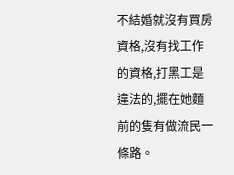不結婚就沒有買房資格,沒有找工作的資格,打黑工是違法的,擺在她麵前的隻有做流民一條路。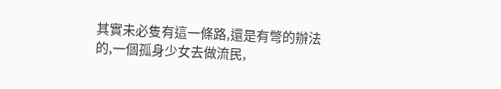其實未必隻有這一條路,還是有彆的辦法的,一個孤身少女去做流民,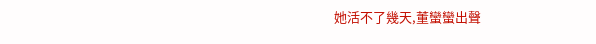她活不了幾天,董蠻蠻出聲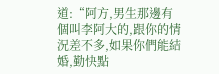道:“阿方,男生那邊有個叫李阿大的,跟你的情況差不多,如果你們能結婚,勤快點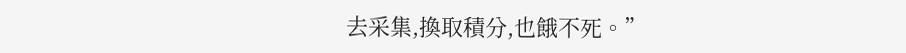去采集,換取積分,也餓不死。”